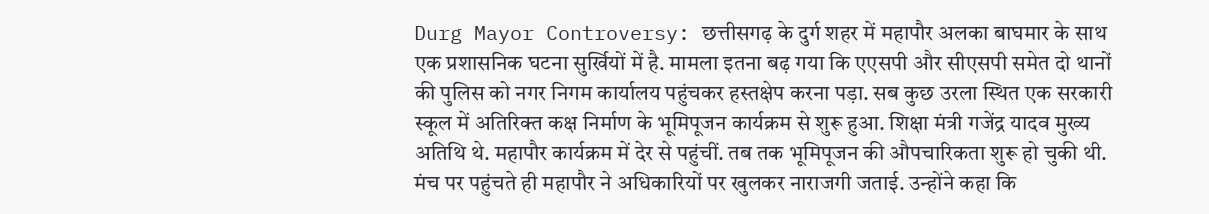Durg Mayor Controversy: छत्तीसगढ़ के दुर्ग शहर में महापौर अलका बाघमार के साथ एक प्रशासनिक घटना सुर्खियों में है. मामला इतना बढ़ गया कि एएसपी और सीएसपी समेत दो थानों की पुलिस को नगर निगम कार्यालय पहुंचकर हस्तक्षेप करना पड़ा. सब कुछ उरला स्थित एक सरकारी स्कूल में अतिरिक्त कक्ष निर्माण के भूमिपूजन कार्यक्रम से शुरू हुआ. शिक्षा मंत्री गजेंद्र यादव मुख्य अतिथि थे. महापौर कार्यक्रम में देर से पहुंचीं. तब तक भूमिपूजन की औपचारिकता शुरू हो चुकी थी.
मंच पर पहुंचते ही महापौर ने अधिकारियों पर खुलकर नाराजगी जताई. उन्होंने कहा कि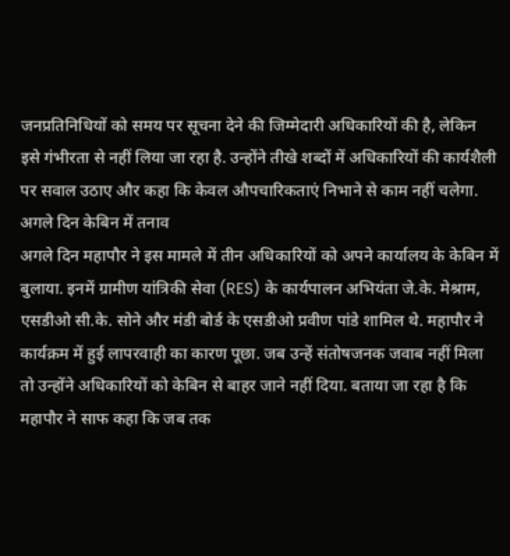जनप्रतिनिधियों को समय पर सूचना देने की जिम्मेदारी अधिकारियों की है, लेकिन इसे गंभीरता से नहीं लिया जा रहा है. उन्होंने तीखे शब्दों में अधिकारियों की कार्यशैली पर सवाल उठाए और कहा कि केवल औपचारिकताएं निभाने से काम नहीं चलेगा.
अगले दिन केबिन में तनाव
अगले दिन महापौर ने इस मामले में तीन अधिकारियों को अपने कार्यालय के केबिन में बुलाया. इनमें ग्रामीण यांत्रिकी सेवा (RES) के कार्यपालन अभियंता जे.के. मेश्राम, एसडीओ सी.के. सोने और मंडी बोर्ड के एसडीओ प्रवीण पांडे शामिल थे. महापौर ने कार्यक्रम में हुई लापरवाही का कारण पूछा. जब उन्हें संतोषजनक जवाब नहीं मिला तो उन्होंने अधिकारियों को केबिन से बाहर जाने नहीं दिया. बताया जा रहा है कि महापौर ने साफ कहा कि जब तक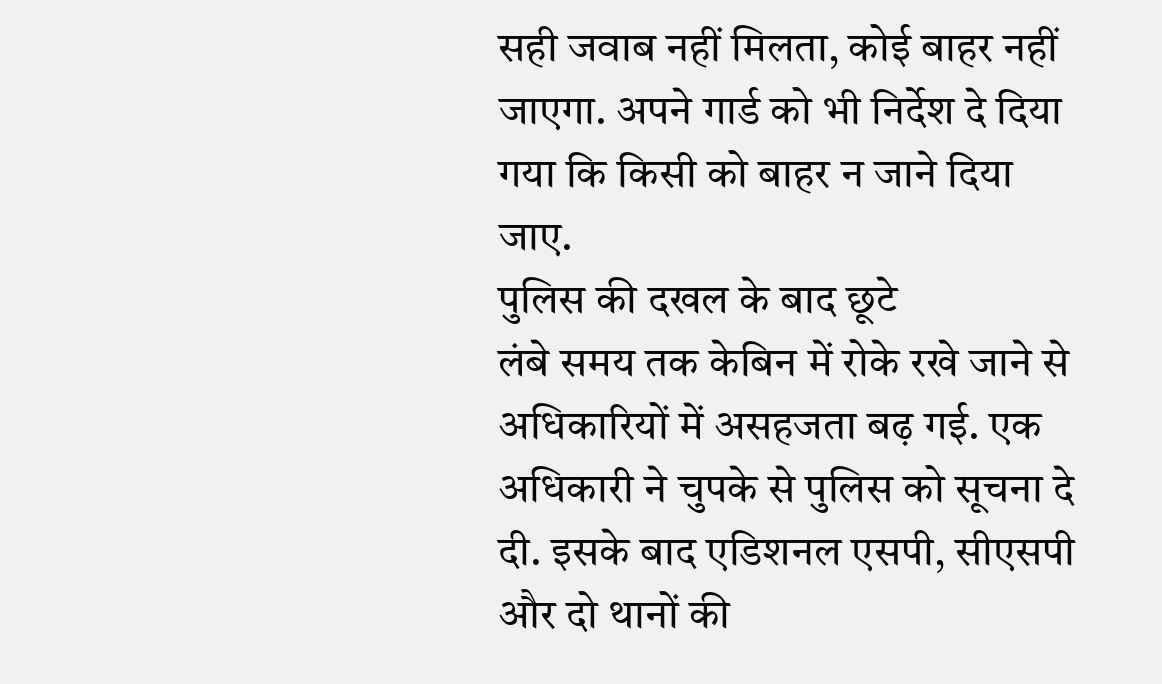सही जवाब नहीं मिलता, कोई बाहर नहीं जाएगा. अपने गार्ड को भी निर्देश दे दिया गया कि किसी को बाहर न जाने दिया जाए.
पुलिस की दखल के बाद छूटे
लंबे समय तक केबिन में रोके रखे जाने से अधिकारियों में असहजता बढ़ गई. एक अधिकारी ने चुपके से पुलिस को सूचना दे दी. इसके बाद एडिशनल एसपी, सीएसपी और दो थानों की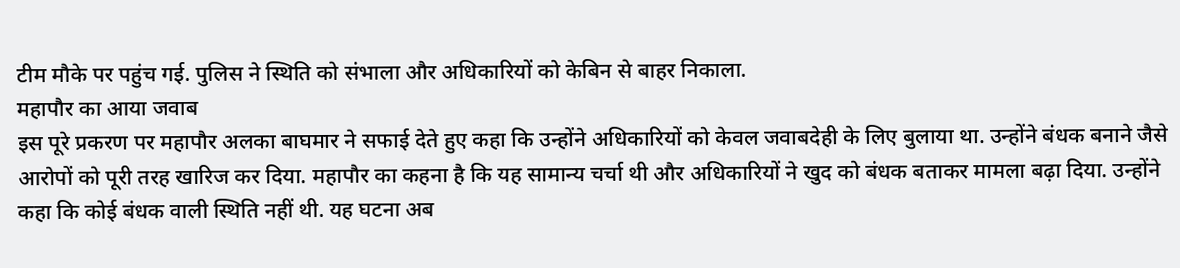टीम मौके पर पहुंच गई. पुलिस ने स्थिति को संभाला और अधिकारियों को केबिन से बाहर निकाला.
महापौर का आया जवाब
इस पूरे प्रकरण पर महापौर अलका बाघमार ने सफाई देते हुए कहा कि उन्होंने अधिकारियों को केवल जवाबदेही के लिए बुलाया था. उन्होंने बंधक बनाने जैसे आरोपों को पूरी तरह खारिज कर दिया. महापौर का कहना है कि यह सामान्य चर्चा थी और अधिकारियों ने खुद को बंधक बताकर मामला बढ़ा दिया. उन्होंने कहा कि कोई बंधक वाली स्थिति नहीं थी. यह घटना अब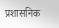प्रशासनिक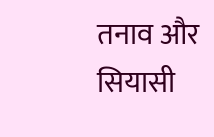तनाव और सियासी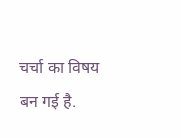चर्चा का विषय बन गई है.